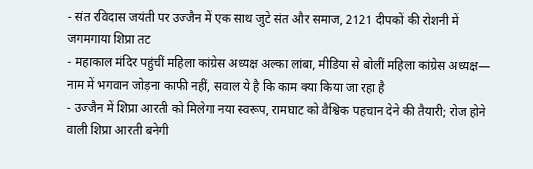- संत रविदास जयंती पर उज्जैन में एक साथ जुटे संत और समाज, 2121 दीपकों की रोशनी में जगमगाया शिप्रा तट
- महाकाल मंदिर पहुंचीं महिला कांग्रेस अध्यक्ष अल्का लांबा, मीडिया से बोलीं महिला कांग्रेस अध्यक्ष— नाम में भगवान जोड़ना काफी नहीं, सवाल ये है कि काम क्या किया जा रहा है
- उज्जैन में शिप्रा आरती को मिलेगा नया स्वरूप, रामघाट को वैश्विक पहचान देने की तैयारी; रोज होने वाली शिप्रा आरती बनेगी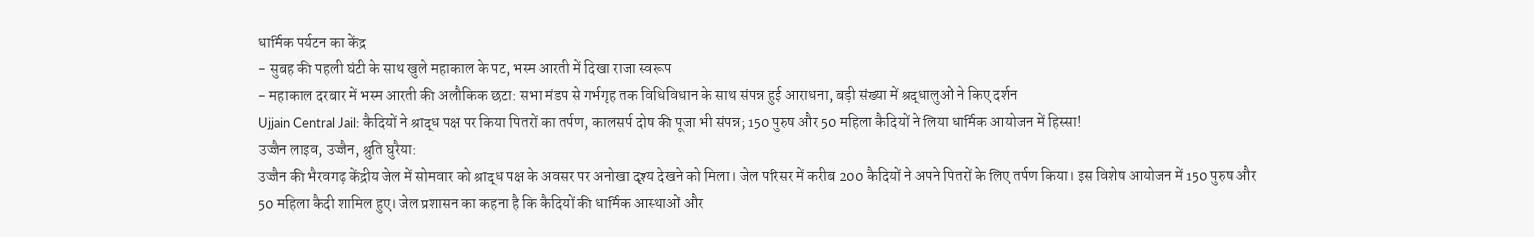धार्मिक पर्यटन का केंद्र
- सुबह की पहली घंटी के साथ खुले महाकाल के पट, भस्म आरती में दिखा राजा स्वरूप
- महाकाल दरबार में भस्म आरती की अलौकिक छटा: सभा मंडप से गर्भगृह तक विधिविधान के साथ संपन्न हुई आराधना, बड़ी संख्या में श्रद्धालुओं ने किए दर्शन
Ujjain Central Jail: कैदियों ने श्राद्ध पक्ष पर किया पितरों का तर्पण, कालसर्प दोष की पूजा भी संपन्न; 150 पुरुष और 50 महिला कैदियों ने लिया धार्मिक आयोजन में हिस्सा!
उज्जैन लाइव, उज्जैन, श्रुति घुरैया:
उज्जैन की भैरवगढ़ केंद्रीय जेल में सोमवार को श्राद्ध पक्ष के अवसर पर अनोखा दृश्य देखने को मिला। जेल परिसर में करीब 200 कैदियों ने अपने पितरों के लिए तर्पण किया। इस विशेष आयोजन में 150 पुरुष और 50 महिला कैदी शामिल हुए। जेल प्रशासन का कहना है कि कैदियों की धार्मिक आस्थाओं और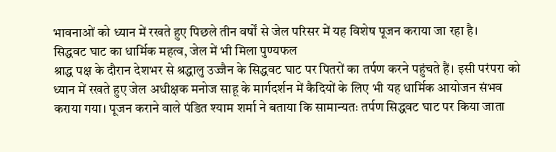भावनाओं को ध्यान में रखते हुए पिछले तीन वर्षों से जेल परिसर में यह विशेष पूजन कराया जा रहा है।
सिद्धवट घाट का धार्मिक महत्व, जेल में भी मिला पुण्यफल
श्राद्ध पक्ष के दौरान देशभर से श्रद्धालु उज्जैन के सिद्धवट घाट पर पितरों का तर्पण करने पहुंचते हैं। इसी परंपरा को ध्यान में रखते हुए जेल अधीक्षक मनोज साहू के मार्गदर्शन में कैदियों के लिए भी यह धार्मिक आयोजन संभव कराया गया। पूजन कराने वाले पंडित श्याम शर्मा ने बताया कि सामान्यतः तर्पण सिद्धवट घाट पर किया जाता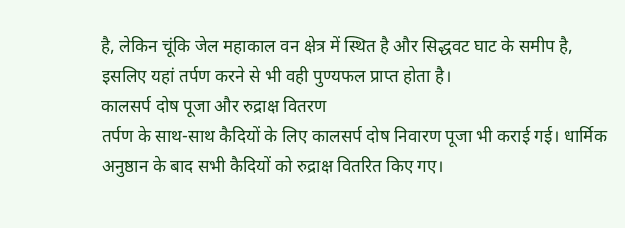है, लेकिन चूंकि जेल महाकाल वन क्षेत्र में स्थित है और सिद्धवट घाट के समीप है, इसलिए यहां तर्पण करने से भी वही पुण्यफल प्राप्त होता है।
कालसर्प दोष पूजा और रुद्राक्ष वितरण
तर्पण के साथ-साथ कैदियों के लिए कालसर्प दोष निवारण पूजा भी कराई गई। धार्मिक अनुष्ठान के बाद सभी कैदियों को रुद्राक्ष वितरित किए गए।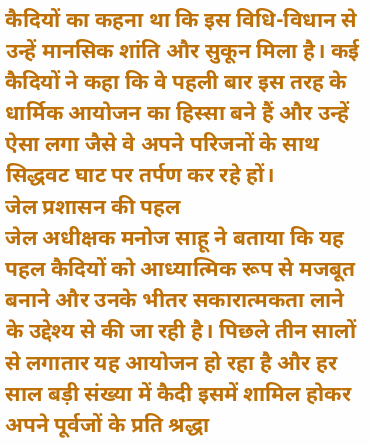कैदियों का कहना था कि इस विधि-विधान से उन्हें मानसिक शांति और सुकून मिला है। कई कैदियों ने कहा कि वे पहली बार इस तरह के धार्मिक आयोजन का हिस्सा बने हैं और उन्हें ऐसा लगा जैसे वे अपने परिजनों के साथ सिद्धवट घाट पर तर्पण कर रहे हों।
जेल प्रशासन की पहल
जेल अधीक्षक मनोज साहू ने बताया कि यह पहल कैदियों को आध्यात्मिक रूप से मजबूत बनाने और उनके भीतर सकारात्मकता लाने के उद्देश्य से की जा रही है। पिछले तीन सालों से लगातार यह आयोजन हो रहा है और हर साल बड़ी संख्या में कैदी इसमें शामिल होकर अपने पूर्वजों के प्रति श्रद्धा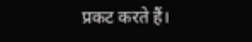प्रकट करते हैं।